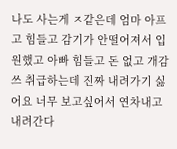나도 사는게 ㅈ같은데 엄마 아프고 힘들고 감기가 안떨어져서 입원했고 아빠 힘들고 돈 없고 개감쓰 취급하는데 진짜 내려가기 싫어요 너무 보고싶어서 연차내고 내려간다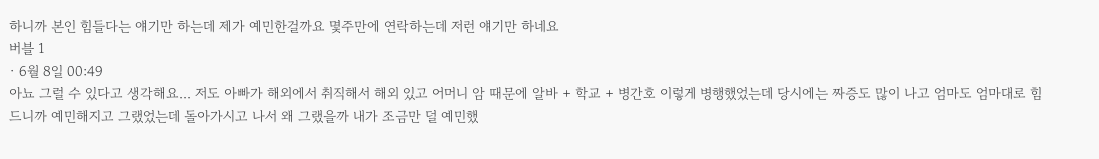하니까 본인 힘들다는 얘기만 하는데 제가 예민한걸까요 몇주만에 연락하는데 저런 얘기만 하네요
버블 1
· 6월 8일 00:49
아뇨 그럴 수 있다고 생각해요... 저도 아빠가 해외에서 취직해서 해외 있고 어머니 암 때문에 알바 + 학교 + 병간호 이렇게 병행했었는데 당시에는 짜증도 많이 나고 엄마도 엄마대로 힘드니까 예민해지고 그랬었는데 돌아가시고 나서 왜 그랬을까 내가 조금만 덜 예민했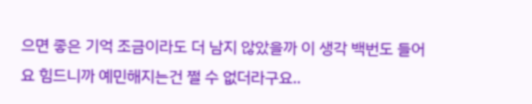으면 좋은 기억 조금이라도 더 남지 않았을까 이 생각 백번도 들어요 힘드니까 예민해지는건 쩔 수 없더라구요..